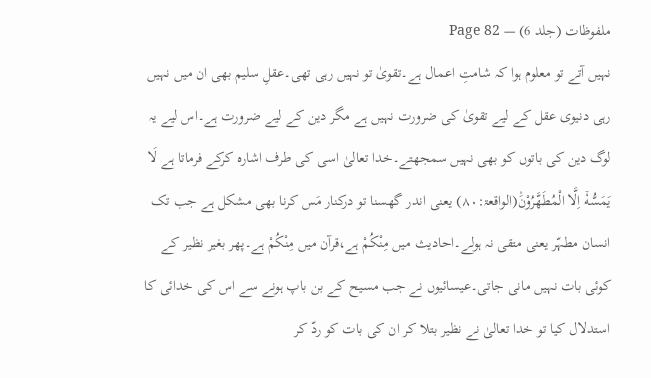ملفوظات (جلد 6) — Page 82
نہیں آتے تو معلوم ہوا کہ شامتِ اعمال ہے۔تقویٰ تو نہیں رہی تھی۔عقلِ سلیم بھی ان میں نہیں رہی دنیوی عقل کے لیے تقویٰ کی ضرورت نہیں ہے مگر دین کے لیے ضرورت ہے۔اس لیے یہ لوگ دین کی باتوں کو بھی نہیں سمجھتے۔خدا تعالیٰ اسی کی طرف اشارہ کرکے فرماتا ہے لَا يَمَسُّهٗۤ اِلَّا الْمُطَهَّرُوْنَ۠(الواقعۃ:۸۰) یعنی اندر گھسنا تو درکنار مَس کرنا بھی مشکل ہے جب تک انسان مطہّر یعنی متقی نہ ہولے۔احادیث میں مِنْکُمْ ہے،قرآن میں مِنْکُمْ ہے۔پھر بغیر نظیر کے کوئی بات نہیں مانی جاتی۔عیسائیوں نے جب مسیح کے بن باپ ہونے سے اس کی خدائی کا استدلال کیا تو خدا تعالیٰ نے نظیر بتلا کر ان کی بات کو ردّ کر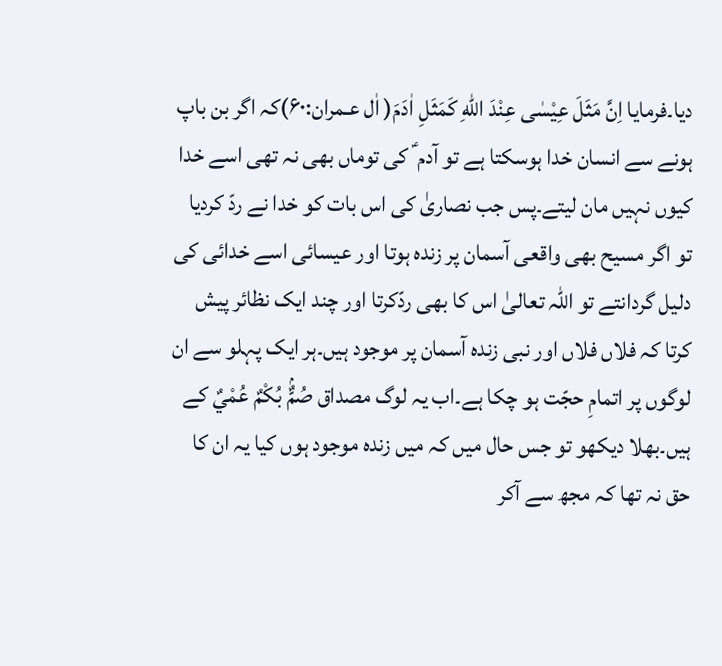دیا۔فرمایا اِنَّ مَثَلَ عِيْسٰى عِنْدَ اللّٰهِ كَمَثَلِ اٰدَمَ( اٰل عـمران:۶۰)کہ اگر بن باپ ہونے سے انسان خدا ہوسکتا ہے تو آدم ؑ کی توماں بھی نہ تھی اسے خدا کیوں نہیں مان لیتے۔پس جب نصاریٰ کی اس بات کو خدا نے ردّ کردیا تو اگر مسیح بھی واقعی آسمان پر زندہ ہوتا اور عیسائی اسے خدائی کی دلیل گردانتے تو اللہ تعالیٰ اس کا بھی ردّکرتا اور چند ایک نظائر پیش کرتا کہ فلاں فلاں اور نبی زندہ آسمان پر موجود ہیں۔ہر ایک پہلو سے ان لوگوں پر اتمامِ حجّت ہو چکا ہے۔اب یہ لوگ مصداق صُمٌّۢ بُكْمٌ عُمْيٌ کے ہیں۔بھلا دیکھو تو جس حال میں کہ میں زندہ موجود ہوں کیا یہ ان کا حق نہ تھا کہ مجھ سے آکر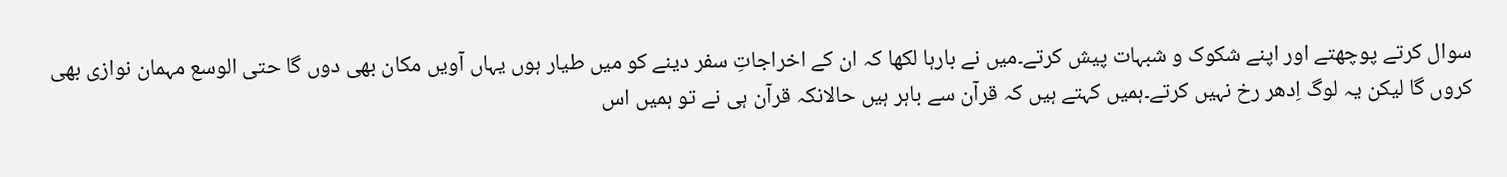سوال کرتے پوچھتے اور اپنے شکوک و شبہات پیش کرتے۔میں نے بارہا لکھا کہ ان کے اخراجاتِ سفر دینے کو میں طیار ہوں یہاں آویں مکان بھی دوں گا حتی الوسع مہمان نوازی بھی کروں گا لیکن یہ لوگ اِدھر رخ نہیں کرتے۔ہمیں کہتے ہیں کہ قرآن سے باہر ہیں حالانکہ قرآن ہی نے تو ہمیں اس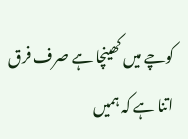کوچے میں کھینچا ہے صرف فرق اتنا ہے کہ ہمیں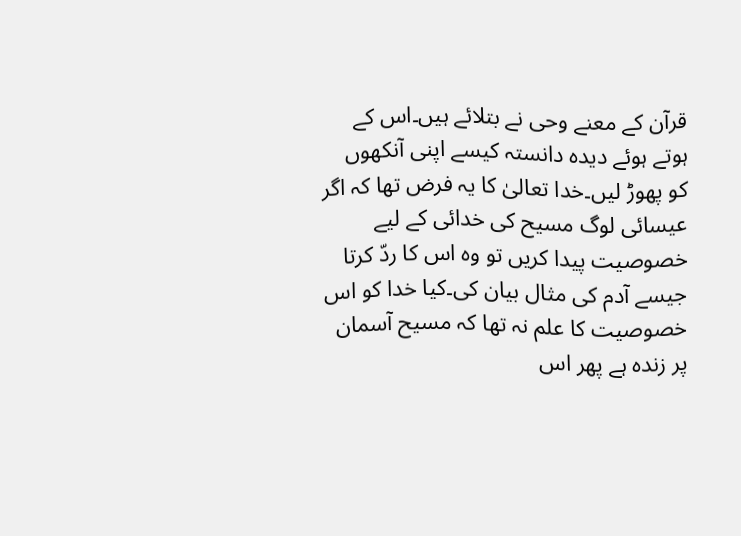قرآن کے معنے وحی نے بتلائے ہیں۔اس کے ہوتے ہوئے دیدہ دانستہ کیسے اپنی آنکھوں کو پھوڑ لیں۔خدا تعالیٰ کا یہ فرض تھا کہ اگر عیسائی لوگ مسیح کی خدائی کے لیے خصوصیت پیدا کریں تو وہ اس کا ردّ کرتا جیسے آدم کی مثال بیان کی۔کیا خدا کو اس خصوصیت کا علم نہ تھا کہ مسیح آسمان پر زندہ ہے پھر اس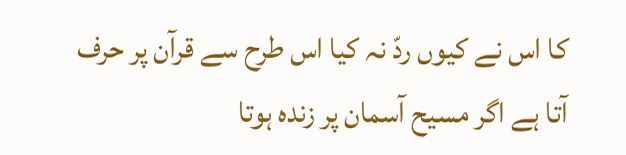کا اس نے کیوں ردّ نہ کیا اس طرح سے قرآن پر حرف آتا ہے اگر مسیح آسمان پر زندہ ہوتا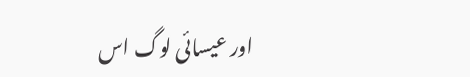اور عیسائی لوگ اس